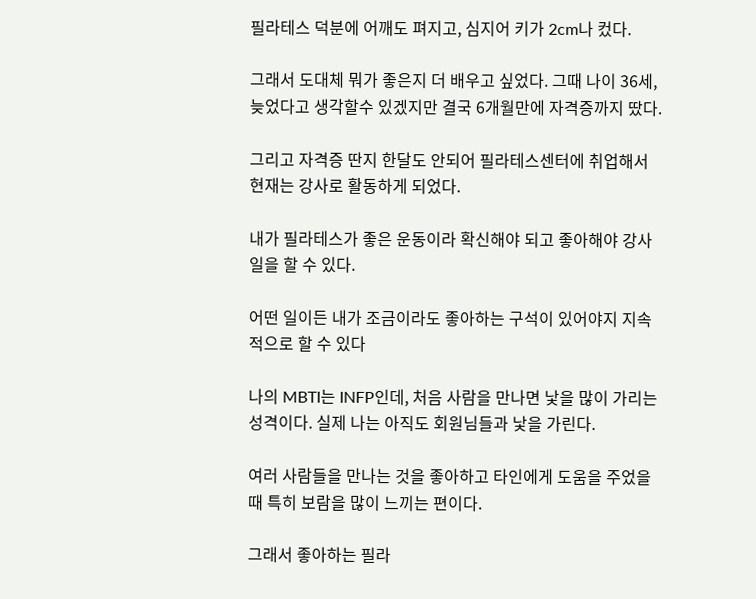필라테스 덕분에 어깨도 펴지고, 심지어 키가 2cm나 컸다.

그래서 도대체 뭐가 좋은지 더 배우고 싶었다. 그때 나이 36세, 늦었다고 생각할수 있겠지만 결국 6개월만에 자격증까지 땄다.

그리고 자격증 딴지 한달도 안되어 필라테스센터에 취업해서 현재는 강사로 활동하게 되었다.

내가 필라테스가 좋은 운동이라 확신해야 되고 좋아해야 강사 일을 할 수 있다.

어떤 일이든 내가 조금이라도 좋아하는 구석이 있어야지 지속적으로 할 수 있다

나의 MBTI는 INFP인데, 처음 사람을 만나면 낯을 많이 가리는 성격이다. 실제 나는 아직도 회원님들과 낯을 가린다.

여러 사람들을 만나는 것을 좋아하고 타인에게 도움을 주었을 때 특히 보람을 많이 느끼는 편이다.

그래서 좋아하는 필라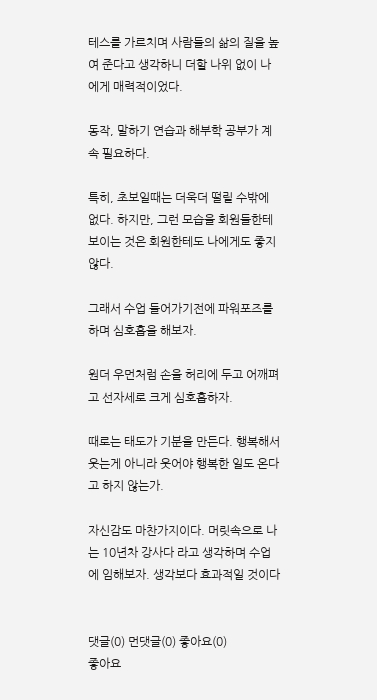테스를 가르치며 사람들의 삶의 질을 높여 준다고 생각하니 더할 나위 없이 나에게 매력적이었다.

동작, 말하기 연습과 해부학 공부가 계속 필요하다.

특히, 초보일때는 더욱더 떨릴 수밖에 없다. 하지만, 그런 모습을 회원들한테 보이는 것은 회원한테도 나에게도 좋지 않다.

그래서 수업 들어가기전에 파워포즈를 하며 심호흡을 해보자.

원더 우먼처럼 손을 허리에 두고 어깨펴고 선자세로 크게 심호흡하자.

때로는 태도가 기분을 만든다. 행복해서 웃는게 아니라 웃어야 행복한 일도 온다고 하지 않는가.

자신감도 마찬가지이다. 머릿속으로 나는 10년차 강사다 라고 생각하며 수업에 임해보자. 생각보다 효과적일 것이다


댓글(0) 먼댓글(0) 좋아요(0)
좋아요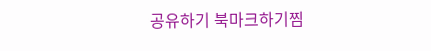공유하기 북마크하기찜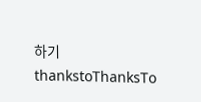하기 thankstoThanksTo